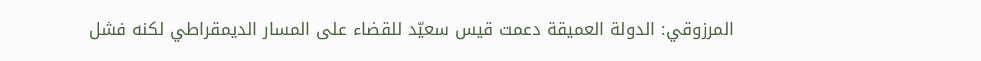المرزوقي: الدولة العميقة دعمت قيس سعيّد للقضاء على المسار الديمقراطي لكنه فشل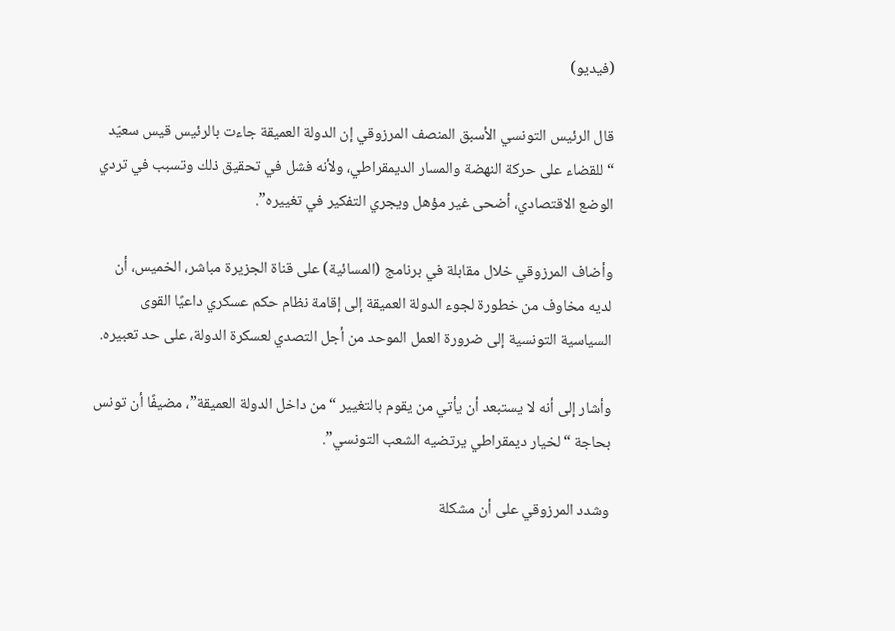(فيديو)

قال الرئيس التونسي الأسبق المنصف المرزوقي إن الدولة العميقة جاءت بالرئيس قيس سعيّد “للقضاء على حركة النهضة والمسار الديمقراطي، ولأنه فشل في تحقيق ذلك وتسبب في تردي الوضع الاقتصادي، أضحى غير مؤهل ويجري التفكير في تغييره”.

وأضاف المرزوقي خلال مقابلة في برنامج (المسائية) على قناة الجزيرة مباشر، الخميس، أن لديه مخاوف من خطورة لجوء الدولة العميقة إلى إقامة نظام حكم عسكري داعيًا القوى السياسية التونسية إلى ضرورة العمل الموحد من أجل التصدي لعسكرة الدولة، على حد تعبيره.

وأشار إلى أنه لا يستبعد أن يأتي من يقوم بالتغيير “من داخل الدولة العميقة”، مضيفًا أن تونس بحاجة “لخيار ديمقراطي يرتضيه الشعب التونسي”.

وشدد المرزوقي على أن مشكلة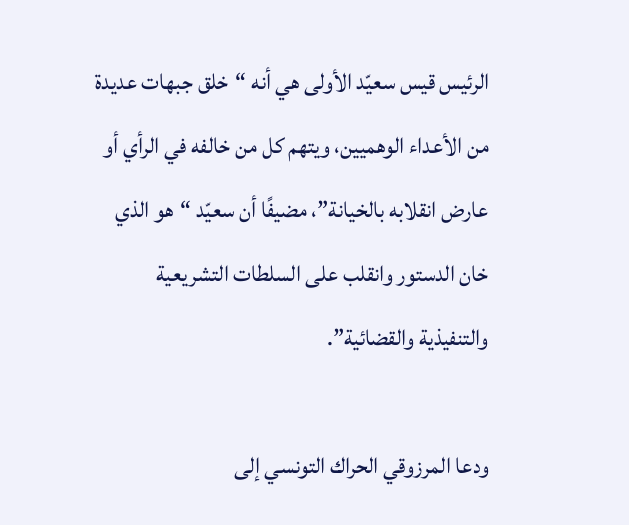الرئيس قيس سعيّد الأولى هي أنه “خلق جبهات عديدة من الأعداء الوهميين، ويتهم كل من خالفه في الرأي أو عارض انقلابه بالخيانة”، مضيفًا أن سعيّد “هو الذي خان الدستور وانقلب على السلطات التشريعية والتنفيذية والقضائية”.

ودعا المرزوقي الحراك التونسي إلى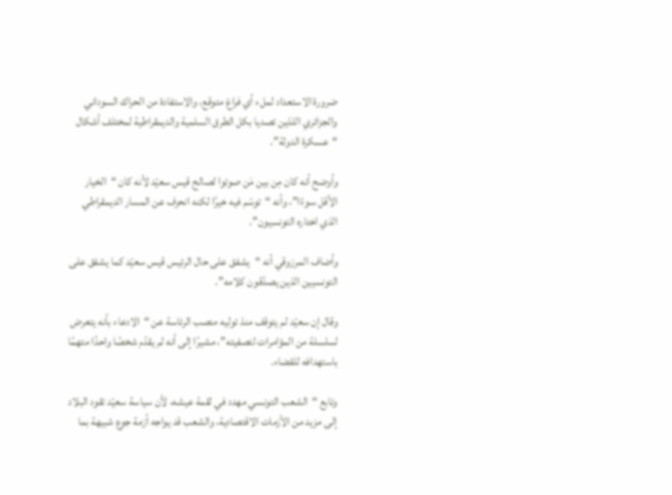ضرورة الاستعداد لملء أي فراغ متوقع، والاستفادة من الحراك السوداني والجزائري اللذين تصديا بكل الطرق السلمية والديمقراطية لمختلف أشكال “عسكرة الدولة”.

وأوضح أنه كان مِن بين مَن صوتوا لصالح قيس سعيّد لأنه كان “الخيار الأقل سوءًا”، وأنه “توسّم فيه خيرًا لكنه انحرف عن المسار الديمقراطي الذي اختاره التونسيون”.

وأضاف المرزوقي أنه “يشفق على حال الرئيس قيس سعيّد كما يشفق على التونسيين الذين يصدّقون كلامه”.

وقال إن سعيّد لم يتوقف منذ توليه منصب الرئاسة عن “الادعاء بأنه يتعرض لسلسلة من المؤامرات لتصفيته”، مشيرًا إلى أنه لم يقدّم شخصًا واحدًا متهمًا باستهدافه للقضاء.

وتابع “الشعب التونسي مهدد في لقمة عيشه، لأن سياسة سعيّد تقود البلاد إلى مزيد من الأزمات الاقتصادية، والشعب قد يواجه أزمة جوع شبيهة بما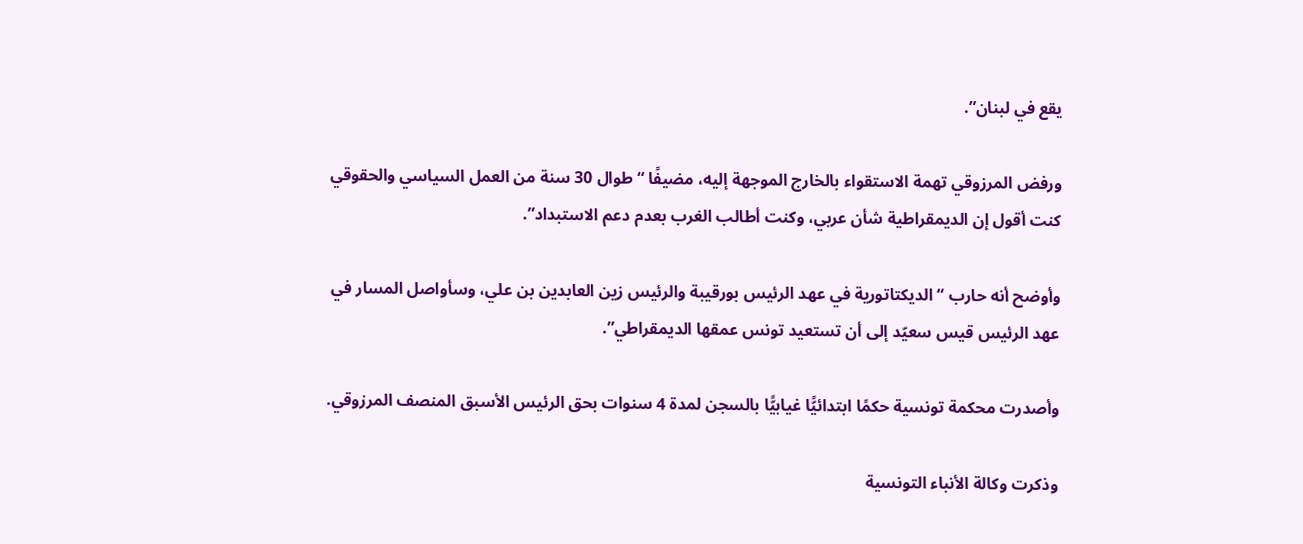يقع في لبنان”.

ورفض المرزوقي تهمة الاستقواء بالخارج الموجهة إليه، مضيفًا “طوال 30 سنة من العمل السياسي والحقوقي كنت أقول إن الديمقراطية شأن عربي، وكنت أطالب الغرب بعدم دعم الاستبداد”.

وأوضح أنه حارب “الديكتاتورية في عهد الرئيس بورقيبة والرئيس زين العابدين بن علي، وسأواصل المسار في عهد الرئيس قيس سعيّد إلى أن تستعيد تونس عمقها الديمقراطي”.

وأصدرت محكمة تونسية حكمًا ابتدائيًّا غيابيًّا بالسجن لمدة 4 سنوات بحق الرئيس الأسبق المنصف المرزوقي.

وذكرت وكالة الأنباء التونسية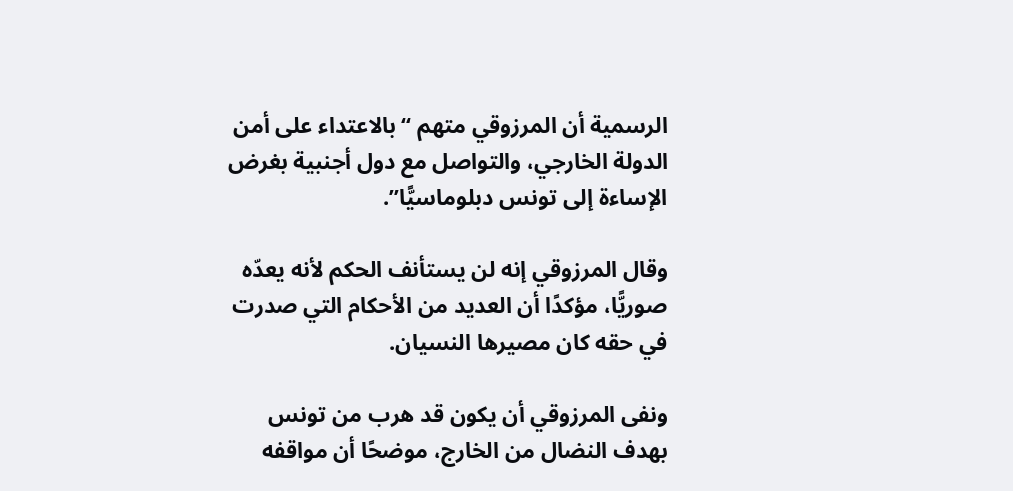الرسمية أن المرزوقي متهم “بالاعتداء على أمن الدولة الخارجي، والتواصل مع دول أجنبية بغرض الإساءة إلى تونس دبلوماسيًّا”.

وقال المرزوقي إنه لن يستأنف الحكم لأنه يعدّه صوريًّا، مؤكدًا أن العديد من الأحكام التي صدرت في حقه كان مصيرها النسيان.

ونفى المرزوقي أن يكون قد هرب من تونس بهدف النضال من الخارج، موضحًا أن مواقفه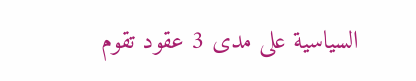السياسية على مدى 3 عقود تقوم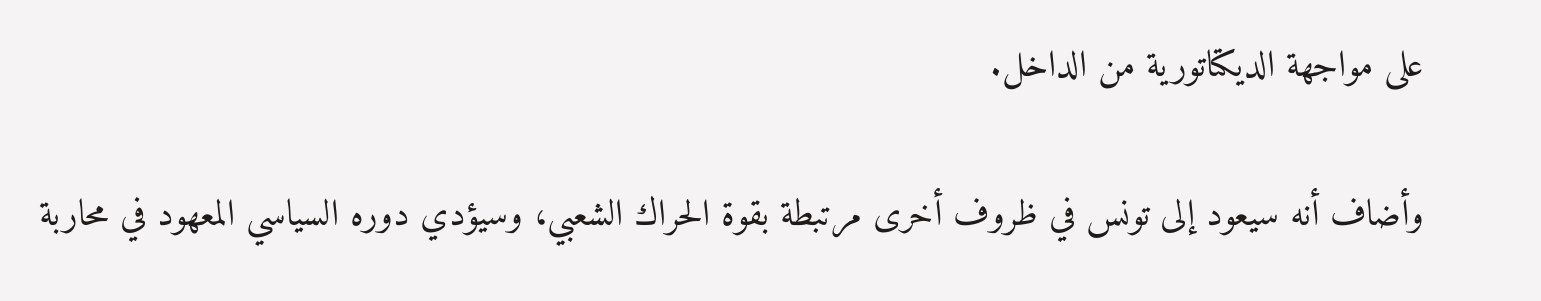على مواجهة الديكتاتورية من الداخل.

وأضاف أنه سيعود إلى تونس في ظروف أخرى مرتبطة بقوة الحراك الشعبي، وسيؤدي دوره السياسي المعهود في محاربة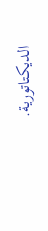الديكتاتورية.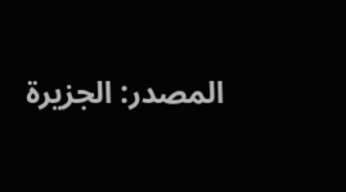المصدر: الجزيرة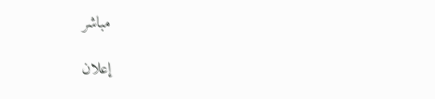مباشر

إعلان